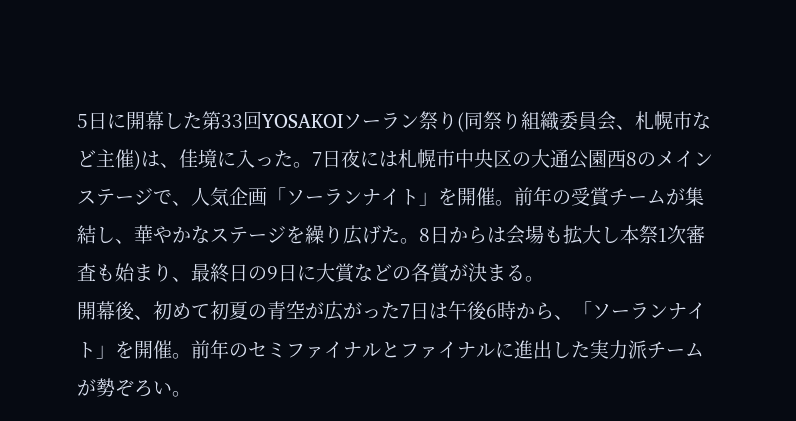5日に開幕した第33回YOSAKOIソーラン祭り(同祭り組織委員会、札幌市など主催)は、佳境に入った。7日夜には札幌市中央区の大通公園西8のメインステージで、人気企画「ソーランナイト」を開催。前年の受賞チームが集結し、華やかなステージを繰り広げた。8日からは会場も拡大し本祭1次審査も始まり、最終日の9日に大賞などの各賞が決まる。
開幕後、初めて初夏の青空が広がった7日は午後6時から、「ソーランナイト」を開催。前年のセミファイナルとファイナルに進出した実力派チームが勢ぞろい。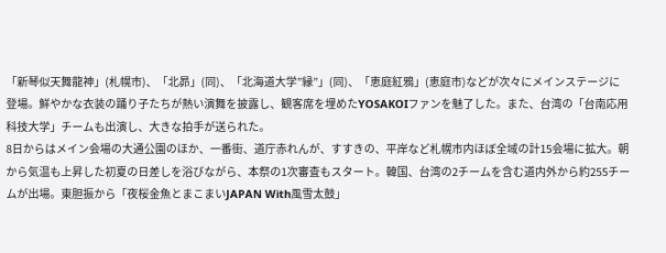「新琴似天舞龍神」(札幌市)、「北昴」(同)、「北海道大学”縁”」(同)、「恵庭紅鴉」(恵庭市)などが次々にメインステージに登場。鮮やかな衣装の踊り子たちが熱い演舞を披露し、観客席を埋めたYOSAKOIファンを魅了した。また、台湾の「台南応用科技大学」チームも出演し、大きな拍手が送られた。
8日からはメイン会場の大通公園のほか、一番街、道庁赤れんが、すすきの、平岸など札幌市内ほぼ全域の計15会場に拡大。朝から気温も上昇した初夏の日差しを浴びながら、本祭の1次審査もスタート。韓国、台湾の2チームを含む道内外から約255チームが出場。東胆振から「夜桜金魚とまこまいJAPAN With風雪太鼓」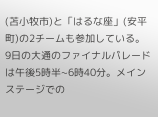(苫小牧市)と「はるな座」(安平町)の2チームも参加している。
9日の大通のファイナルパレードは午後5時半~6時40分。メインステージでの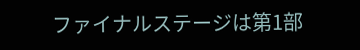ファイナルステージは第1部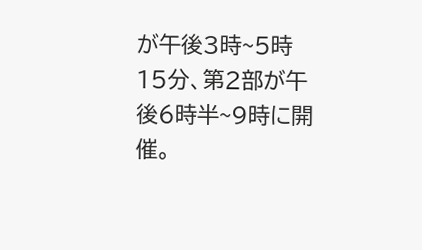が午後3時~5時15分、第2部が午後6時半~9時に開催。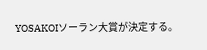YOSAKOIソーラン大賞が決定する。